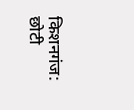किशनगंज: छोटी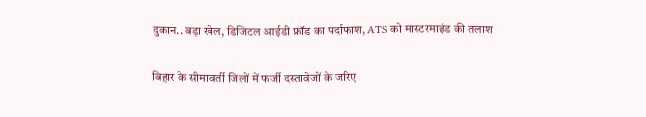दुकान.. बड़ा खेल, डिजिटल आईडी फ्रॉड का पर्दाफाश, ATS को मास्टरमाइंड की तलाश

बिहार के सीमावर्ती जिलों में फर्जी दस्तावेजों के जरिए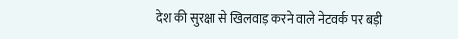देश की सुरक्षा से खिलवाड़ करने वाले नेटवर्क पर बड़ी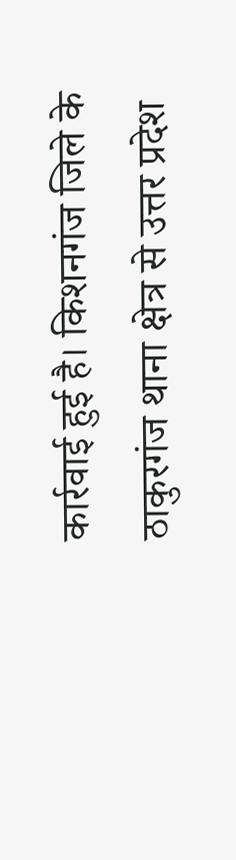कार्रवाई हुई है। किशनगंज जिले के ठाकुरगंज थाना क्षेत्र से उत्तर प्रदेश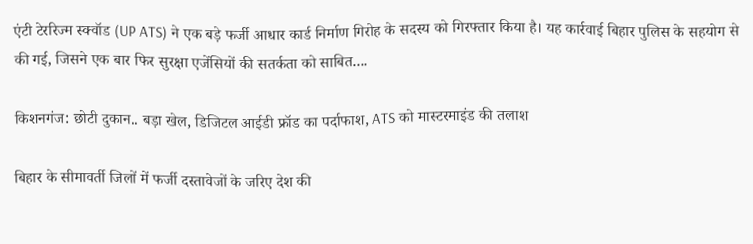एंटी टेररिज्म स्क्वॉड (UP ATS) ने एक बड़े फर्जी आधार कार्ड निर्माण गिरोह के सदस्य को गिरफ्तार किया है। यह कार्रवाई बिहार पुलिस के सहयोग से की गई, जिसने एक बार फिर सुरक्षा एजेंसियों की सतर्कता को साबित....

किशनगंज: छोटी दुकान.. बड़ा खेल, डिजिटल आईडी फ्रॉड का पर्दाफाश, ATS को मास्टरमाइंड की तलाश

बिहार के सीमावर्ती जिलों में फर्जी दस्तावेजों के जरिए देश की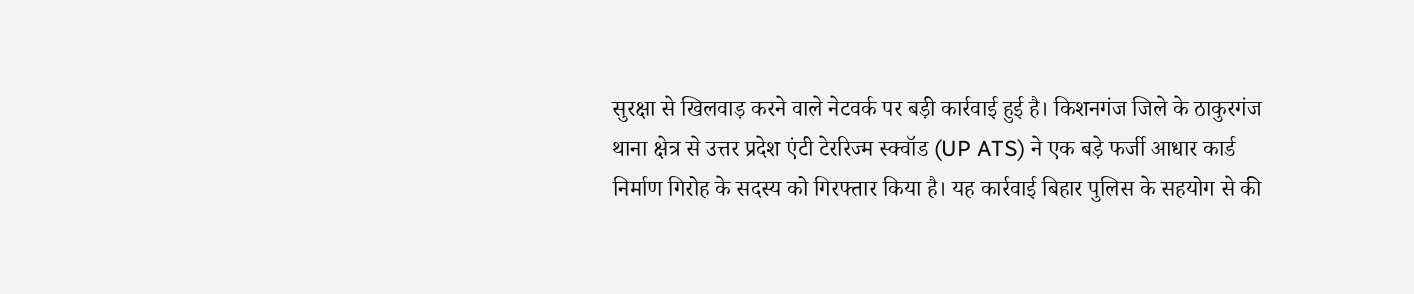सुरक्षा से खिलवाड़ करने वाले नेटवर्क पर बड़ी कार्रवाई हुई है। किशनगंज जिले के ठाकुरगंज थाना क्षेत्र से उत्तर प्रदेश एंटी टेररिज्म स्क्वॉड (UP ATS) ने एक बड़े फर्जी आधार कार्ड निर्माण गिरोह के सदस्य को गिरफ्तार किया है। यह कार्रवाई बिहार पुलिस के सहयोग से की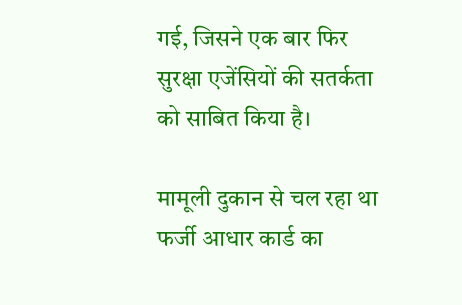गई, जिसने एक बार फिर सुरक्षा एजेंसियों की सतर्कता को साबित किया है।

मामूली दुकान से चल रहा था फर्जी आधार कार्ड का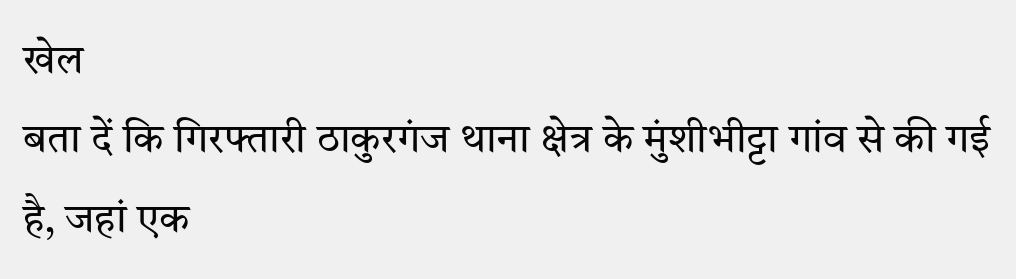खेल
बता दें कि गिरफ्तारी ठाकुरगंज थाना क्षेत्र के मुंशीभीट्टा गांव से की गई है, जहां एक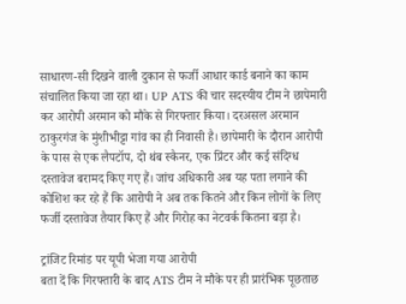साधारण-सी दिखने वाली दुकान से फर्जी आधार कार्ड बनाने का काम संचालित किया जा रहा था। UP ATS की चार सदस्यीय टीम ने छापेमारी कर आरोपी अरमान को मौके से गिरफ्तार किया। दरअसल अरमान ठाकुरगंज के मुंशीभीट्टा गांव का ही निवासी है। छापेमारी के दौरान आरोपी के पास से एक लैपटॉप, दो थंब स्कैनर, एक प्रिंटर और कई संदिग्ध दस्तावेज बरामद किए गए हैं। जांच अधिकारी अब यह पता लगाने की कोशिश कर रहे हैं कि आरोपी ने अब तक कितने और किन लोगों के लिए फर्जी दस्तावेज तैयार किए हैं और गिरोह का नेटवर्क कितना बड़ा है।

ट्रांजिट रिमांड पर यूपी भेजा गया आरोपी
बता दें कि गिरफ्तारी के बाद ATS टीम ने मौके पर ही प्रारंभिक पूछताछ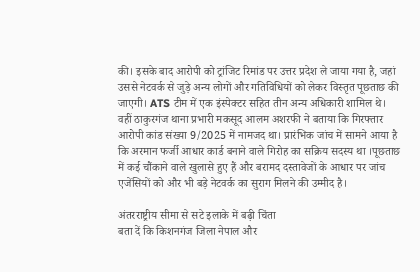की। इसके बाद आरोपी को ट्रांजिट रिमांड पर उत्तर प्रदेश ले जाया गया है, जहां उससे नेटवर्क से जुड़े अन्य लोगों और गतिविधियों को लेकर विस्तृत पूछताछ की जाएगी। ATS टीम में एक इंस्पेक्टर सहित तीन अन्य अधिकारी शामिल थे। वहीं ठाकुरगंज थाना प्रभारी मकसूद आलम अशरफी ने बताया कि गिरफ्तार आरोपी कांड संख्या 9/2025 में नामजद था। प्रारंभिक जांच में सामने आया है कि अरमान फर्जी आधार कार्ड बनाने वाले गिरोह का सक्रिय सदस्य था ।पूछताछ में कई चौंकाने वाले खुलासे हुए हैं और बरामद दस्तावेजों के आधार पर जांच एजेंसियों को और भी बड़े नेटवर्क का सुराग मिलने की उम्मीद है।

अंतरराष्ट्रीय सीमा से सटे इलाके में बढ़ी चिंता
बता दें कि किशनगंज जिला नेपाल और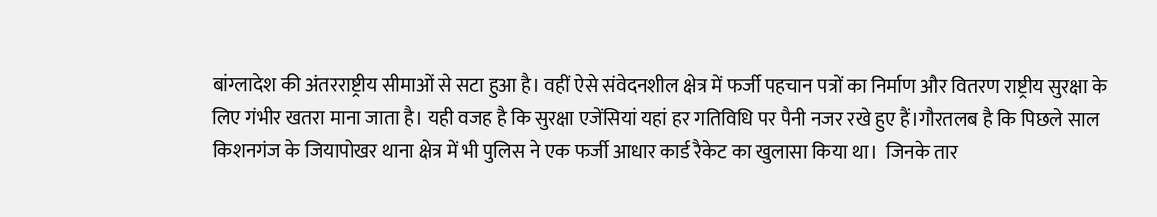बांग्लादेश की अंतरराष्ट्रीय सीमाओं से सटा हुआ है। वहीं ऐसे संवेदनशील क्षेत्र में फर्जी पहचान पत्रों का निर्माण और वितरण राष्ट्रीय सुरक्षा के लिए गंभीर खतरा माना जाता है। यही वजह है कि सुरक्षा एजेंसियां यहां हर गतिविधि पर पैनी नजर रखे हुए हैं।गौरतलब है कि पिछले साल किशनगंज के जियापोखर थाना क्षेत्र में भी पुलिस ने एक फर्जी आधार कार्ड रैकेट का खुलासा किया था।  जिनके तार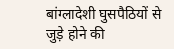बांग्लादेशी घुसपैठियों से जुड़े होने की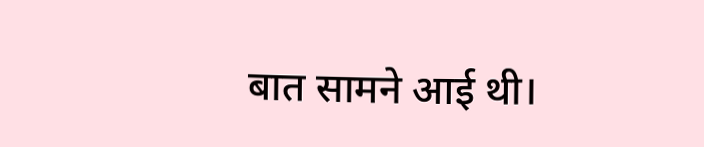बात सामने आई थी।